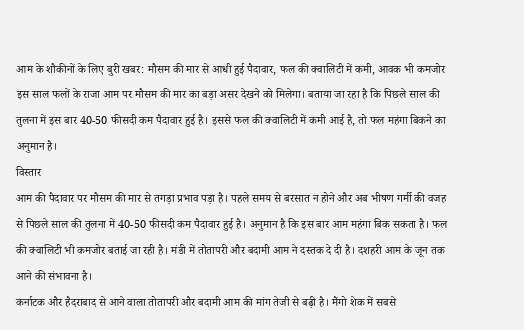आम के शौकीनों के लिए बुरी खबर: मौसम की मार से आधी हुई पैदावार, फल की क्वालिटी में कमी, आवक भी कमजोर
इस साल फलों के राजा आम पर मौसम की मार का बड़ा असर देखने को मिलेगा। बताया जा रहा है कि पिछले साल की तुलना में इस बार 40-50 फीसदी कम पैदावार हुई है। इससे फल की क्वालिटी में कमी आई है, तो फल महंगा बिकने का अनुमान है।
विस्तार
आम की पैदावार पर मौसम की मार से तगड़ा प्रभाव पड़ा है। पहले समय से बरसात न होने और अब भीषण गर्मी की वजह से पिछले साल की तुलना में 40-50 फीसदी कम पैदावार हुई है। अनुमान है कि इस बार आम महंगा बिक सकता है। फल की क्वालिटी भी कमजोर बताई जा रही है। मंडी में तोतापरी और बदामी आम ने दस्तक दे दी है। दशहरी आम के जून तक आने की संभावना है।
कर्नाटक और हैदराबाद से आने वाला तोतापरी और बदामी आम की मांग तेजी से बढ़ी है। मैंगो शेक में सबसे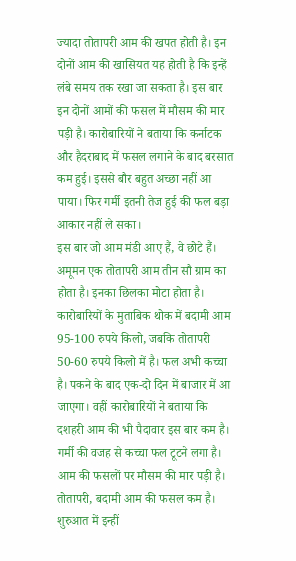ज्यादा तोतापरी आम की खपत होती है। इन दोनों आम की खासियत यह होती है कि इन्हें लंबे समय तक रखा जा सकता है। इस बार इन दोनों आमों की फसल में मौसम की मार पड़ी है। कारोबारियों ने बताया कि कर्नाटक और हैदराबाद में फसल लगाने के बाद बरसात कम हुई। इससे बौर बहुत अच्छा नहीं आ पाया। फिर गर्मी इतनी तेज हुई की फल बड़ा आकार नहीं ले सका।
इस बार जो आम मंडी आए हैं, वे छोटे हैं। अमूमन एक तोतापरी आम तीन सौ ग्राम का होता है। इनका छिलका मोटा होता है। कारोबारियों के मुताबिक थोक में बदामी आम 95-100 रुपये किलो, जबकि तोतापरी 50-60 रुपये किलो में है। फल अभी कच्चा है। पकने के बाद एक-दो दिन में बाजार में आ जाएगा। वहीं कारोबारियों ने बताया कि दशहरी आम की भी पैदावार इस बार कम है। गर्मी की वजह से कच्चा फल टूटने लगा है।
आम की फसलों पर मौसम की मार पड़ी है। तोतापरी, बदामी आम की फसल कम है। शुरुआत में इन्हीं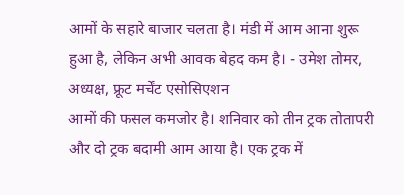आमों के सहारे बाजार चलता है। मंडी में आम आना शुरू हुआ है, लेकिन अभी आवक बेहद कम है। - उमेश तोमर, अध्यक्ष, फ्रूट मर्चेंट एसोसिएशन
आमों की फसल कमजोर है। शनिवार को तीन ट्रक तोतापरी और दो ट्रक बदामी आम आया है। एक ट्रक में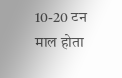10-20 टन माल होता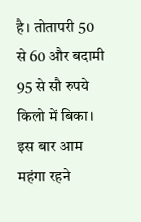है। तोतापरी 50 से 60 और बदामी 95 से सौ रुपये किलो में बिका। इस बार आम महंगा रहने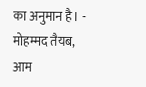का अनुमान है। - मोहम्मद तैयब, आम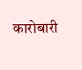कारोबारी